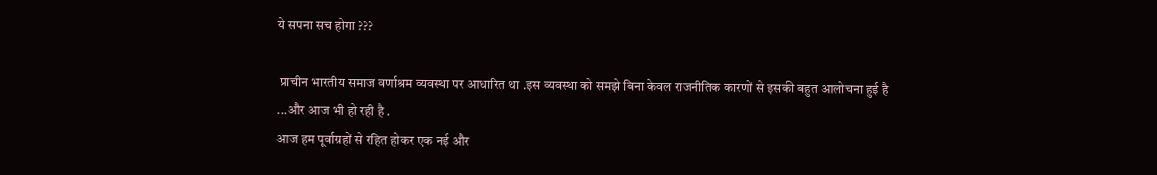ये सपना सच होगा ???

 प्राचीन भारतीय समाज वर्णाश्रम व्यवस्था पर आधारित था .इस व्यवस्था को समझे बिना केवल राजनीतिक कारणों से इसकी बहुत आलोचना हुई है ...और आज भी हो रही है .
आज हम पूर्वाग्रहों से रहित होकर एक नई और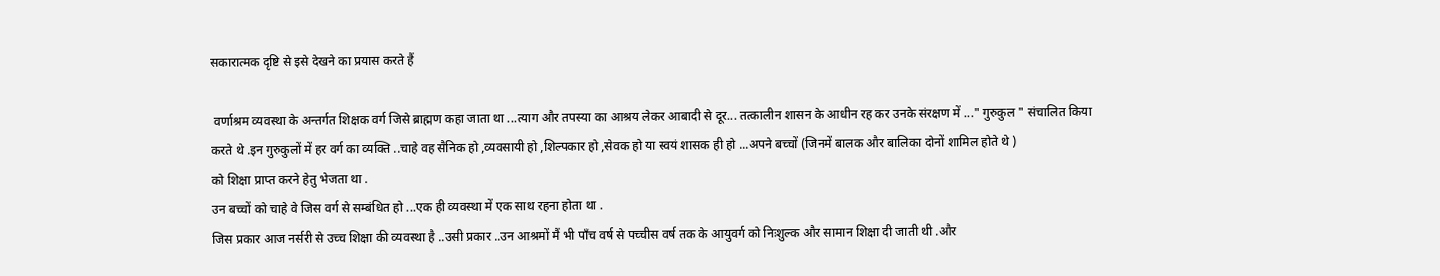सकारात्मक दृष्टि से इसे देखने का प्रयास करते हैं

 वर्णाश्रम व्यवस्था के अन्तर्गत शिक्षक वर्ग जिसे ब्राह्मण कहा जाता था ...त्याग और तपस्या का आश्रय लेकर आबादी से दूर... तत्कालीन शासन के आधीन रह कर उनके संरक्षण में ..." गुरुकुल " संचालित किया करते थे .इन गुरुकुलों में हर वर्ग का व्यक्ति ..चाहे वह सैनिक हो ,व्यवसायी हो ,शिल्पकार हो ,सेवक हो या स्वयं शासक ही हो ...अपने बच्चों (जिनमें बालक और बालिका दोनों शामिल होते थे )
को शिक्षा प्राप्त करने हेतु भेजता था .
उन बच्चों को चाहे वे जिस वर्ग से सम्बंधित हो ...एक ही व्यवस्था में एक साथ रहना होता था .
जिस प्रकार आज नर्सरी से उच्च शिक्षा की व्यवस्था है ..उसी प्रकार ..उन आश्रमों मैं भी पाँच वर्ष से पच्चीस वर्ष तक के आयुवर्ग को निःशुल्क और सामान शिक्षा दी जाती थी .और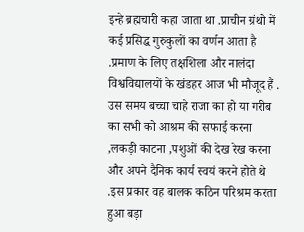इन्हे ब्रह्मचारी कहा जाता था .प्राचीन ग्रंथो में कई प्रसिद्ध गुरुकुलों का वर्णन आता है .प्रमाण के लिए तक्षशिला और नालंदा विश्वविद्यालयों के खंडहर आज भी मौजूद हैं .
उस समय बच्चा चाहे राजा का हो या गरीब का सभी को आश्रम की सफाई करना ,लकड़ी काटना ,पशुओं की देख रेख करना और अपने दैनिक कार्य स्वयं करने होते थे .इस प्रकार वह बालक कठिन परिश्रम करता हुआ बड़ा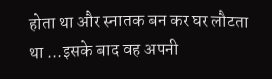होता था और स्नातक बन कर घर लौटता था ...इसके बाद वह अपनी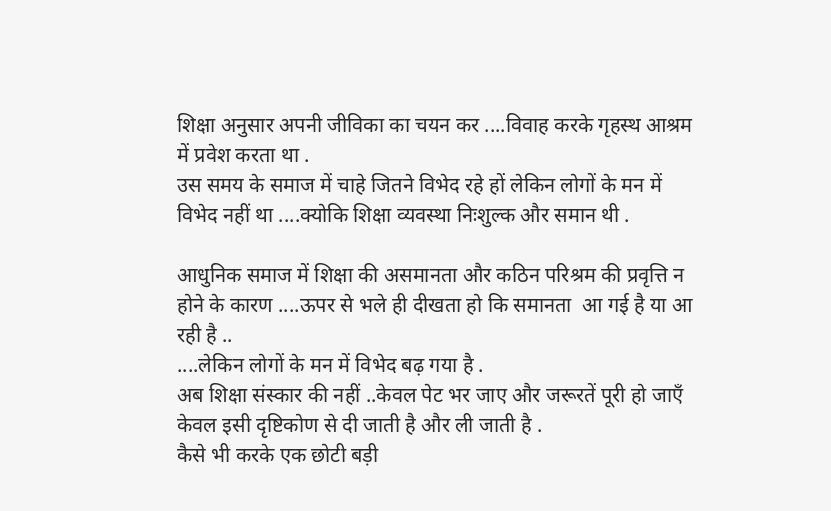शिक्षा अनुसार अपनी जीविका का चयन कर ....विवाह करके गृहस्थ आश्रम में प्रवेश करता था .
उस समय के समाज में चाहे जितने विभेद रहे हों लेकिन लोगों के मन में विभेद नहीं था ....क्योकि शिक्षा व्यवस्था निःशुल्क और समान थी .

आधुनिक समाज में शिक्षा की असमानता और कठिन परिश्रम की प्रवृत्ति न होने के कारण ....ऊपर से भले ही दीखता हो कि समानता  आ गई है या आ रही है ..
....लेकिन लोगों के मन में विभेद बढ़ गया है .
अब शिक्षा संस्कार की नहीं ..केवल पेट भर जाए और जरूरतें पूरी हो जाएँ केवल इसी दृष्टिकोण से दी जाती है और ली जाती है .
कैसे भी करके एक छोटी बड़ी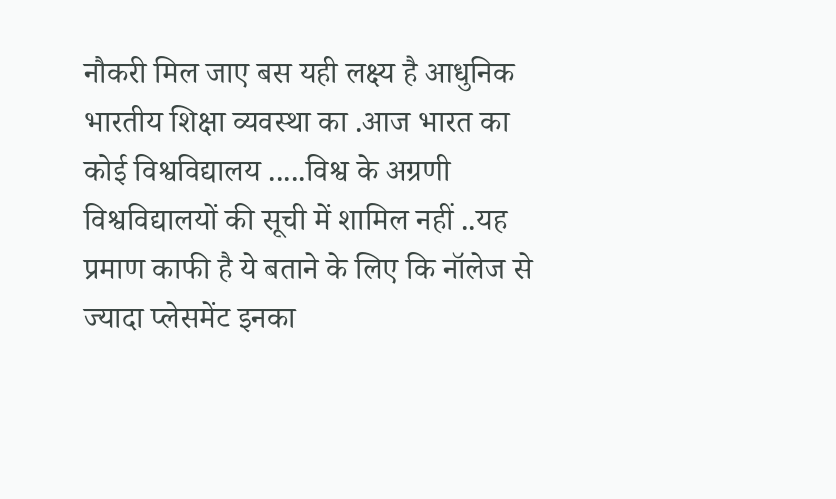नौकरी मिल जाए बस यही लक्ष्य है आधुनिक भारतीय शिक्षा व्यवस्था का .आज भारत का कोई विश्वविद्यालय .....विश्व के अग्रणी विश्वविद्यालयों की सूची में शामिल नहीं ..यह प्रमाण काफी है ये बताने के लिए कि नॉलेज से ज्यादा प्लेसमेंट इनका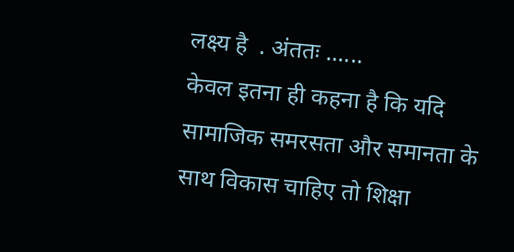लक्ष्य है  . अंततः ......
केवल इतना ही कहना है कि यदि सामाजिक समरसता और समानता के साथ विकास चाहिए तो शिक्षा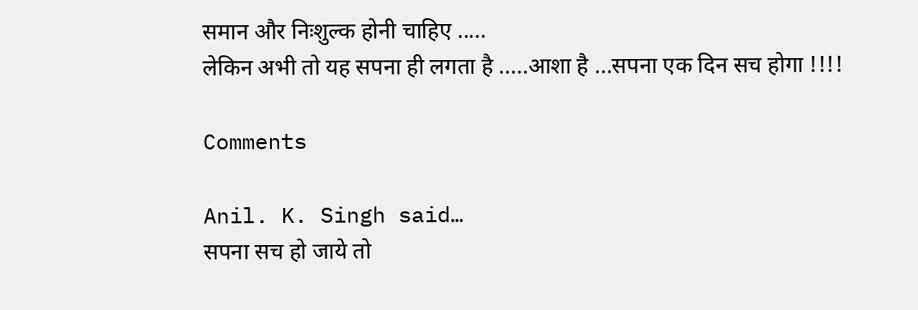समान और निःशुल्क होनी चाहिए .....
लेकिन अभी तो यह सपना ही लगता है .....आशा है ...सपना एक दिन सच होगा !!!!

Comments

Anil. K. Singh said…
सपना सच हो जाये तो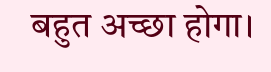बहुत अच्छा होगा।